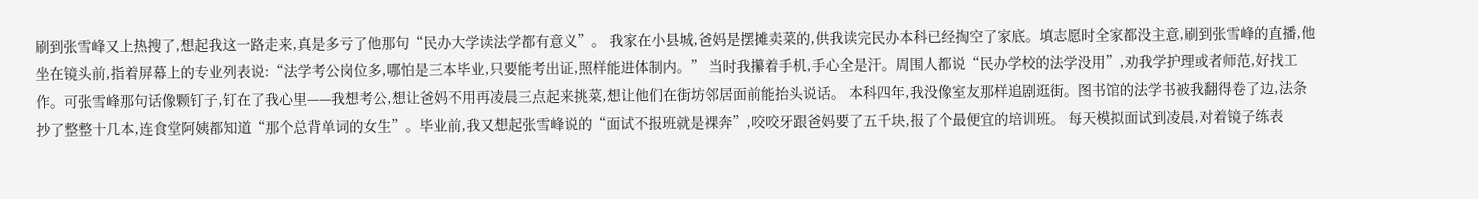刷到张雪峰又上热搜了,想起我这一路走来,真是多亏了他那句“民办大学读法学都有意义”。 我家在小县城,爸妈是摆摊卖菜的,供我读完民办本科已经掏空了家底。填志愿时全家都没主意,刷到张雪峰的直播,他坐在镜头前,指着屏幕上的专业列表说:“法学考公岗位多,哪怕是三本毕业,只要能考出证,照样能进体制内。” 当时我攥着手机,手心全是汗。周围人都说“民办学校的法学没用”,劝我学护理或者师范,好找工作。可张雪峰那句话像颗钉子,钉在了我心里——我想考公,想让爸妈不用再凌晨三点起来挑菜,想让他们在街坊邻居面前能抬头说话。 本科四年,我没像室友那样追剧逛街。图书馆的法学书被我翻得卷了边,法条抄了整整十几本,连食堂阿姨都知道“那个总背单词的女生”。毕业前,我又想起张雪峰说的“面试不报班就是裸奔”,咬咬牙跟爸妈要了五千块,报了个最便宜的培训班。 每天模拟面试到凌晨,对着镜子练表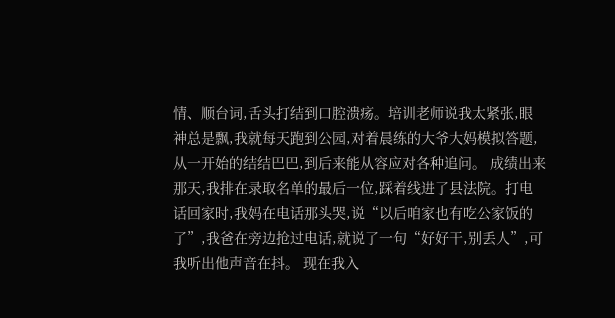情、顺台词,舌头打结到口腔溃疡。培训老师说我太紧张,眼神总是飘,我就每天跑到公园,对着晨练的大爷大妈模拟答题,从一开始的结结巴巴,到后来能从容应对各种追问。 成绩出来那天,我排在录取名单的最后一位,踩着线进了县法院。打电话回家时,我妈在电话那头哭,说“以后咱家也有吃公家饭的了”,我爸在旁边抢过电话,就说了一句“好好干,别丢人”,可我听出他声音在抖。 现在我入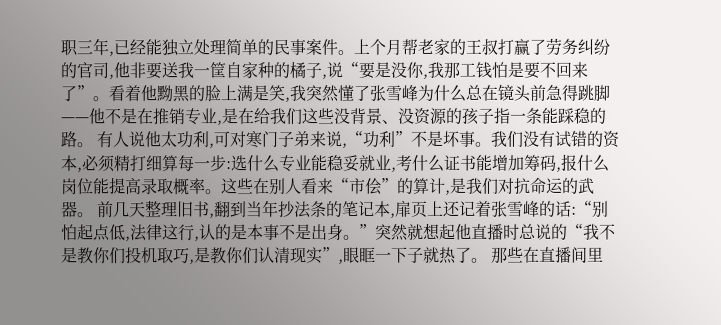职三年,已经能独立处理简单的民事案件。上个月帮老家的王叔打赢了劳务纠纷的官司,他非要送我一筐自家种的橘子,说“要是没你,我那工钱怕是要不回来了”。看着他黝黑的脸上满是笑,我突然懂了张雪峰为什么总在镜头前急得跳脚——他不是在推销专业,是在给我们这些没背景、没资源的孩子指一条能踩稳的路。 有人说他太功利,可对寒门子弟来说,“功利”不是坏事。我们没有试错的资本,必须精打细算每一步:选什么专业能稳妥就业,考什么证书能增加筹码,报什么岗位能提高录取概率。这些在别人看来“市侩”的算计,是我们对抗命运的武器。 前几天整理旧书,翻到当年抄法条的笔记本,扉页上还记着张雪峰的话:“别怕起点低,法律这行,认的是本事不是出身。”突然就想起他直播时总说的“我不是教你们投机取巧,是教你们认清现实”,眼眶一下子就热了。 那些在直播间里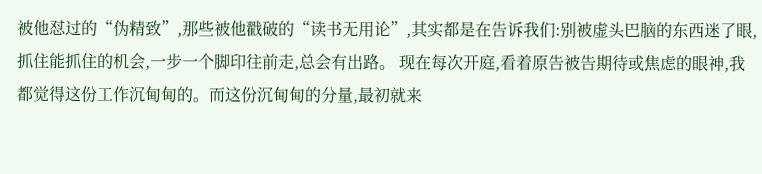被他怼过的“伪精致”,那些被他戳破的“读书无用论”,其实都是在告诉我们:别被虚头巴脑的东西迷了眼,抓住能抓住的机会,一步一个脚印往前走,总会有出路。 现在每次开庭,看着原告被告期待或焦虑的眼神,我都觉得这份工作沉甸甸的。而这份沉甸甸的分量,最初就来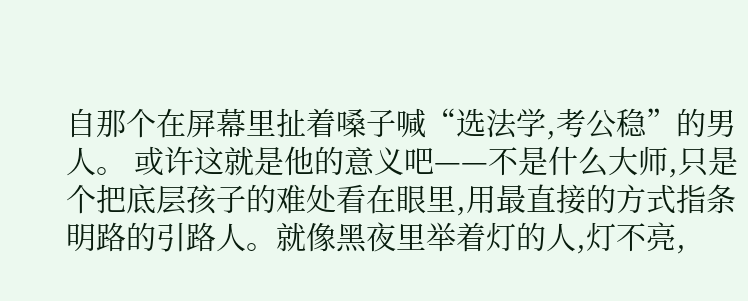自那个在屏幕里扯着嗓子喊“选法学,考公稳”的男人。 或许这就是他的意义吧——不是什么大师,只是个把底层孩子的难处看在眼里,用最直接的方式指条明路的引路人。就像黑夜里举着灯的人,灯不亮,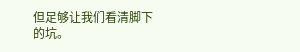但足够让我们看清脚下的坑。